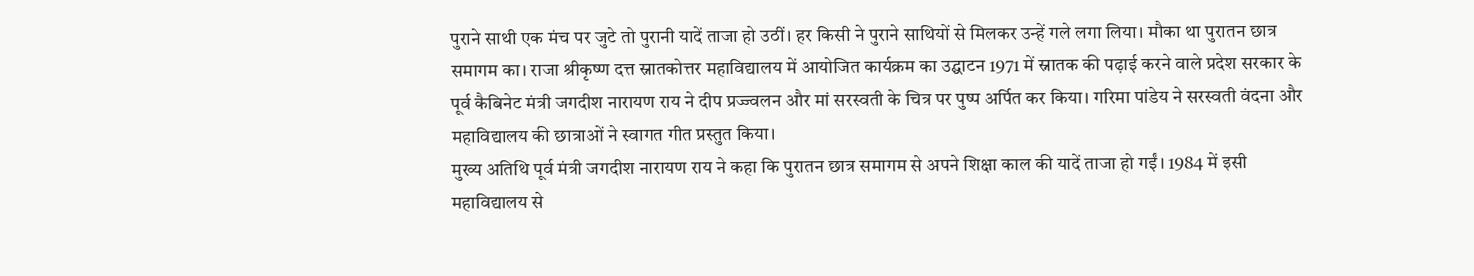पुराने साथी एक मंच पर जुटे तो पुरानी यादें ताजा हो उठीं। हर किसी ने पुराने साथियों से मिलकर उन्हें गले लगा लिया। मौका था पुरातन छात्र समागम का। राजा श्रीकृष्ण दत्त स्नातकोत्तर महाविद्यालय में आयोजित कार्यक्रम का उद्घाटन 1971 में स्नातक की पढ़ाई करने वाले प्रदेश सरकार के पूर्व कैबिनेट मंत्री जगदीश नारायण राय ने दीप प्रज्ज्वलन और मां सरस्वती के चित्र पर पुष्प अर्पित कर किया। गरिमा पांडेय ने सरस्वती वंदना और महाविद्यालय की छात्राओं ने स्वागत गीत प्रस्तुत किया।
मुख्य अतिथि पूर्व मंत्री जगदीश नारायण राय ने कहा कि पुरातन छात्र समागम से अपने शिक्षा काल की यादें ताजा हो गईं। 1984 में इसी महाविद्यालय से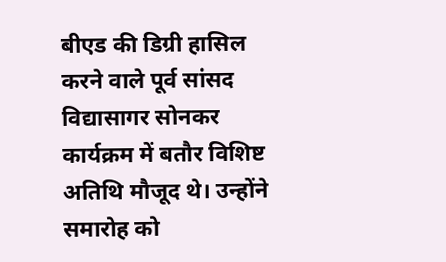बीएड की डिग्री हासिल करने वाले पूर्व सांसद विद्यासागर सोनकर कार्यक्रम में बतौर विशिष्ट अतिथि मौजूद थे। उन्होंने समारोह को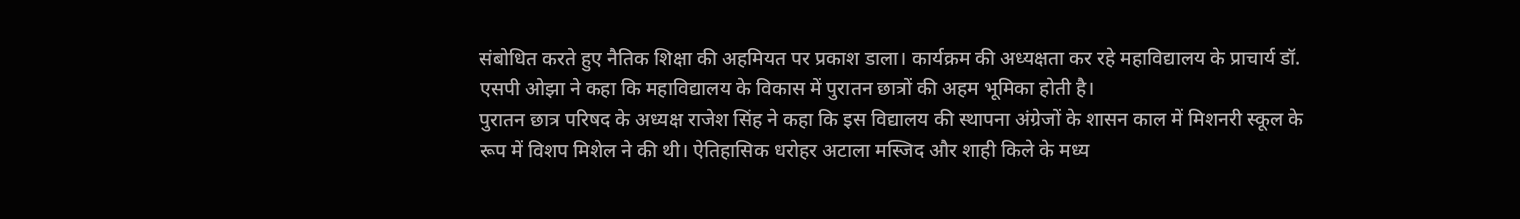संबोधित करते हुए नैतिक शिक्षा की अहमियत पर प्रकाश डाला। कार्यक्रम की अध्यक्षता कर रहे महाविद्यालय के प्राचार्य डॉ. एसपी ओझा ने कहा कि महाविद्यालय के विकास में पुरातन छात्रों की अहम भूमिका होती है।
पुरातन छात्र परिषद के अध्यक्ष राजेश सिंह ने कहा कि इस विद्यालय की स्थापना अंग्रेजों के शासन काल में मिशनरी स्कूल के रूप में विशप मिशेल ने की थी। ऐतिहासिक धरोहर अटाला मस्जिद और शाही किले के मध्य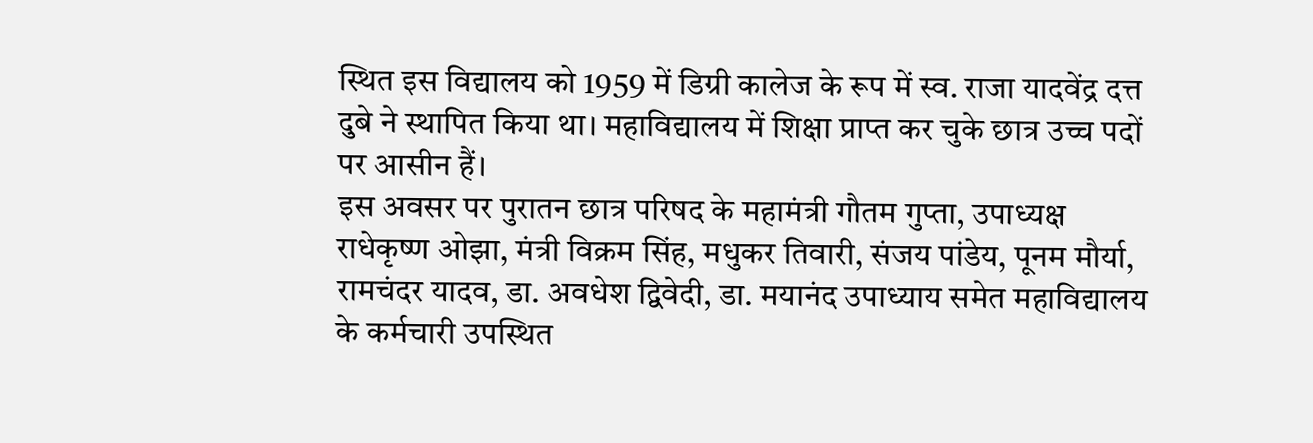स्थित इस विद्यालय को 1959 में डिग्री कालेज के रूप में स्व. राजा यादवेंद्र दत्त दुबे ने स्थापित किया था। महाविद्यालय में शिक्षा प्राप्त कर चुके छात्र उच्च पदों पर आसीन हैं।
इस अवसर पर पुरातन छात्र परिषद के महामंत्री गौतम गुप्ता, उपाध्यक्ष राधेकृष्ण ओझा, मंत्री विक्रम सिंह, मधुकर तिवारी, संजय पांडेय, पूनम मौर्या, रामचंदर यादव, डा. अवधेश द्विवेदी, डा. मयानंद उपाध्याय समेत महाविद्यालय के कर्मचारी उपस्थित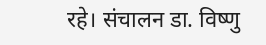रहे। संचालन डा. विष्णु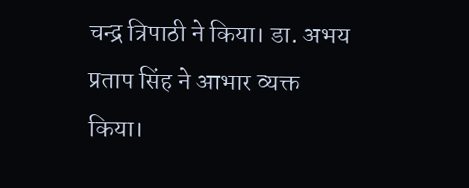चन्द्र त्रिपाठी ने किया। डा. अभय प्रताप सिंह ने आभार व्यक्त किया।